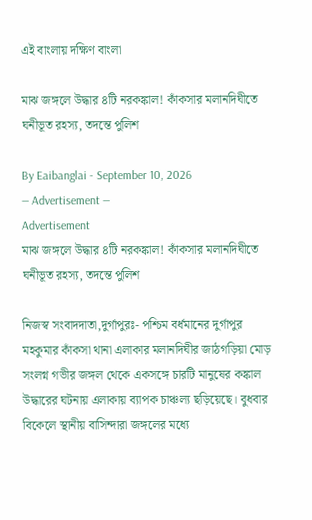এই বাংলায় দক্ষিণ বাংলা

মাঝ জঙ্গলে উদ্ধার ৪টি নরকঙ্কাল! কাঁকসার মলানদিঘীতে ঘনীভূত রহস্য, তদন্তে পুলিশ

By Eaibanglai - September 10, 2026
— Advertisement —
Advertisement
মাঝ জঙ্গলে উদ্ধার ৪টি নরকঙ্কাল! কাঁকসার মলানদিঘীতে ঘনীভূত রহস্য, তদন্তে পুলিশ

নিজস্ব সংবাদদাতা,দুর্গাপুরঃ- পশ্চিম বর্ধমানের দুর্গাপুর মহকুমার কাঁকসা থানা এলাকার মলানদিঘীর জাঠগড়িয়া মোড় সংলগ্ন গভীর জঙ্গল থেকে একসঙ্গে চারটি মানুষের কঙ্কাল উদ্ধারের ঘটনায় এলাকায় ব্যাপক চাঞ্চল্য ছড়িয়েছে। বুধবার বিকেলে স্থানীয় বাসিন্দারা জঙ্গলের মধ্যে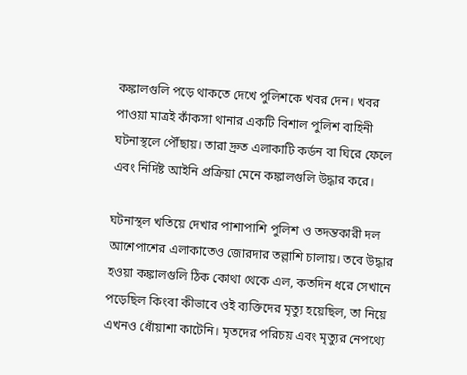কঙ্কালগুলি পড়ে থাকতে দেখে পুলিশকে খবর দেন। খবর পাওয়া মাত্রই কাঁকসা থানার একটি বিশাল পুলিশ বাহিনী ঘটনাস্থলে পৌঁছায়। তারা দ্রুত এলাকাটি কর্ডন বা ঘিরে ফেলে এবং নির্দিষ্ট আইনি প্রক্রিয়া মেনে কঙ্কালগুলি উদ্ধার করে।

ঘটনাস্থল খতিয়ে দেখার পাশাপাশি পুলিশ ও তদন্তকারী দল আশেপাশের এলাকাতেও জোরদার তল্লাশি চালায়। তবে উদ্ধার হওয়া কঙ্কালগুলি ঠিক কোথা থেকে এল, কতদিন ধরে সেখানে পড়েছিল কিংবা কীভাবে ওই ব্যক্তিদের মৃত্যু হয়েছিল, তা নিয়ে এখনও ধোঁয়াশা কাটেনি। মৃতদের পরিচয় এবং মৃত্যুর নেপথ্যে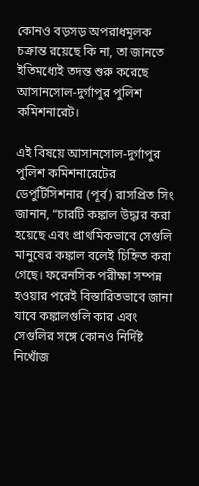কোনও বড়সড় অপরাধমূলক চক্রান্ত রয়েছে কি না, তা জানতে ইতিমধ্যেই তদন্ত শুরু করেছে আসানসোল-দুর্গাপুর পুলিশ কমিশনারেট।

এই বিষয়ে আসানসোল-দুর্গাপুর পুলিশ কমিশনারেটের ডেপুটিসিশনার (পূর্ব) রাসপ্রিত সিং জানান, “চারটি কঙ্কাল উদ্ধার করা হয়েছে এবং প্রাথমিকভাবে সেগুলি মানুষের কঙ্কাল বলেই চিহ্নিত করা গেছে। ফরেনসিক পরীক্ষা সম্পন্ন হওয়ার পরেই বিস্তারিতভাবে জানা যাবে কঙ্কালগুলি কার এবং সেগুলির সঙ্গে কোনও নির্দিষ্ট নিখোঁজ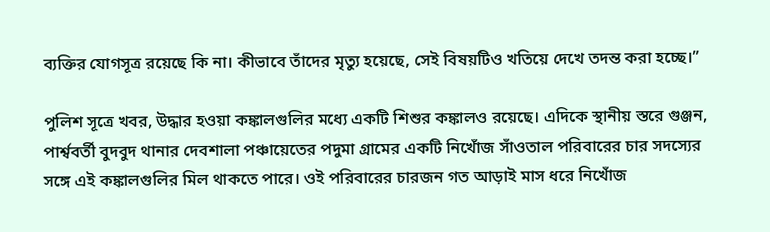ব্যক্তির যোগসূত্র রয়েছে কি না। কীভাবে তাঁদের মৃত্যু হয়েছে, সেই বিষয়টিও খতিয়ে দেখে তদন্ত করা হচ্ছে।”

পুলিশ সূত্রে খবর, উদ্ধার হওয়া কঙ্কালগুলির মধ্যে একটি শিশুর কঙ্কালও রয়েছে। এদিকে স্থানীয় স্তরে গুঞ্জন, পার্শ্ববর্তী বুদবুদ থানার দেবশালা পঞ্চায়েতের পদুমা গ্রামের একটি নিখোঁজ সাঁওতাল পরিবারের চার সদস্যের সঙ্গে এই কঙ্কালগুলির মিল থাকতে পারে। ওই পরিবারের চারজন গত আড়াই মাস ধরে নিখোঁজ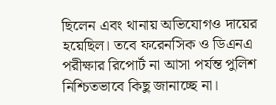ছিলেন এবং থানায় অভিযোগও দায়ের হয়েছিল। তবে ফরেনসিক ও ডিএনএ পরীক্ষার রিপোর্ট না আসা পর্যন্ত পুলিশ নিশ্চিতভাবে কিছু জানাচ্ছে না।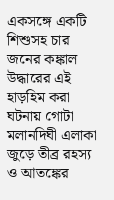একসঙ্গে একটি শিশুসহ চার জনের কঙ্কাল উদ্ধারের এই হাড়হিম করা ঘটনায় গোটা মলানদিঘী এলাকা জুড়ে তীব্র রহস্য ও আতঙ্কের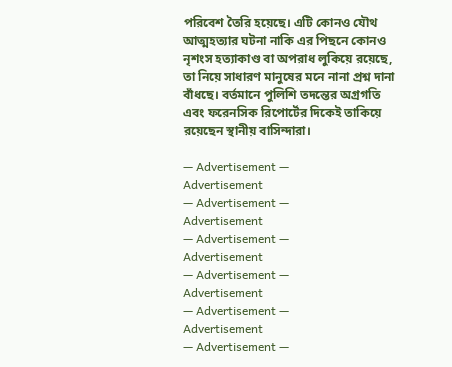পরিবেশ তৈরি হয়েছে। এটি কোনও যৌথ আত্মহত্যার ঘটনা নাকি এর পিছনে কোনও নৃশংস হত্যাকাণ্ড বা অপরাধ লুকিয়ে রয়েছে, তা নিয়ে সাধারণ মানুষের মনে নানা প্রশ্ন দানা বাঁধছে। বর্তমানে পুলিশি তদন্তের অগ্রগতি এবং ফরেনসিক রিপোর্টের দিকেই তাকিয়ে রয়েছেন স্থানীয় বাসিন্দারা।

— Advertisement —
Advertisement
— Advertisement —
Advertisement
— Advertisement —
Advertisement
— Advertisement —
Advertisement
— Advertisement —
Advertisement
— Advertisement —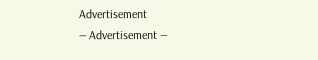Advertisement
— Advertisement —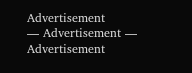Advertisement
— Advertisement —
Advertisement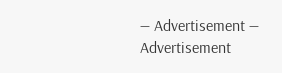— Advertisement —
Advertisement